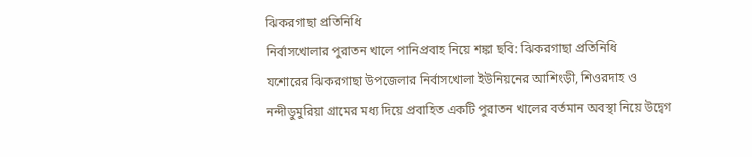ঝিকরগাছা প্রতিনিধি
নির্বাসখোলার পুরাতন খালে পানিপ্রবাহ নিয়ে শঙ্কা ছবি: ঝিকরগাছা প্রতিনিধি
যশোরের ঝিকরগাছা উপজেলার নির্বাসখোলা ইউনিয়নের আশিংড়ী, শিওরদাহ ও নন্দীডুমুরিয়া গ্রামের মধ্য দিয়ে প্রবাহিত একটি পুরাতন খালের বর্তমান অবস্থা নিয়ে উদ্বেগ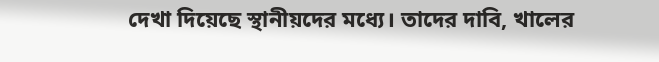দেখা দিয়েছে স্থানীয়দের মধ্যে। তাদের দাবি, খালের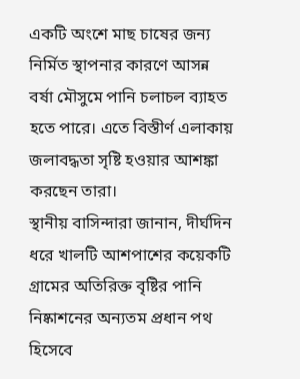একটি অংশে মাছ চাষের জন্য নির্মিত স্থাপনার কারণে আসন্ন বর্ষা মৌসুমে পানি চলাচল ব্যাহত হতে পারে। এতে বিস্তীর্ণ এলাকায় জলাবদ্ধতা সৃষ্টি হওয়ার আশঙ্কা করছেন তারা।
স্থানীয় বাসিন্দারা জানান, দীর্ঘদিন ধরে খালটি আশপাশের কয়েকটি গ্রামের অতিরিক্ত বৃষ্টির পানি নিষ্কাশনের অন্যতম প্রধান পথ হিসেবে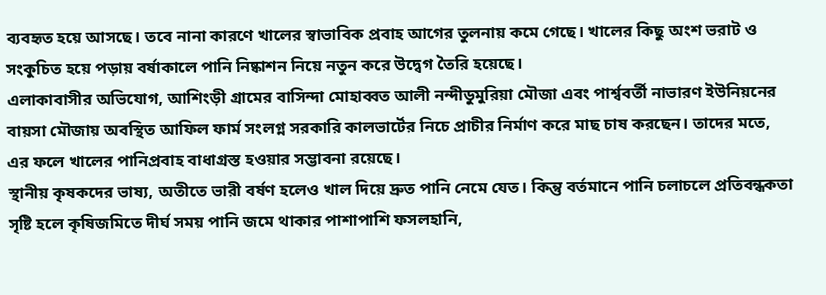ব্যবহৃত হয়ে আসছে। তবে নানা কারণে খালের স্বাভাবিক প্রবাহ আগের তুলনায় কমে গেছে। খালের কিছু অংশ ভরাট ও সংকুচিত হয়ে পড়ায় বর্ষাকালে পানি নিষ্কাশন নিয়ে নতুন করে উদ্বেগ তৈরি হয়েছে।
এলাকাবাসীর অভিযোগ, আশিংড়ী গ্রামের বাসিন্দা মোহাব্বত আলী নন্দীডুমুরিয়া মৌজা এবং পার্শ্ববর্তী নাভারণ ইউনিয়নের বায়সা মৌজায় অবস্থিত আফিল ফার্ম সংলগ্ন সরকারি কালভার্টের নিচে প্রাচীর নির্মাণ করে মাছ চাষ করছেন। তাদের মতে, এর ফলে খালের পানিপ্রবাহ বাধাগ্রস্ত হওয়ার সম্ভাবনা রয়েছে।
স্থানীয় কৃষকদের ভাষ্য, অতীতে ভারী বর্ষণ হলেও খাল দিয়ে দ্রুত পানি নেমে যেত। কিন্তু বর্তমানে পানি চলাচলে প্রতিবন্ধকতা সৃষ্টি হলে কৃষিজমিতে দীর্ঘ সময় পানি জমে থাকার পাশাপাশি ফসলহানি,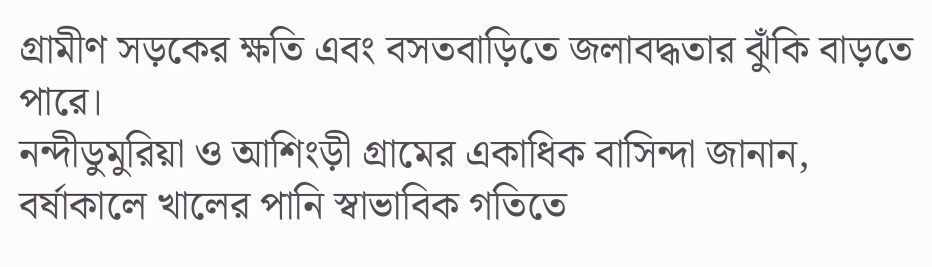গ্রামীণ সড়কের ক্ষতি এবং বসতবাড়িতে জলাবদ্ধতার ঝুঁকি বাড়তে পারে।
নন্দীডুমুরিয়া ও আশিংড়ী গ্রামের একাধিক বাসিন্দা জানান, বর্ষাকালে খালের পানি স্বাভাবিক গতিতে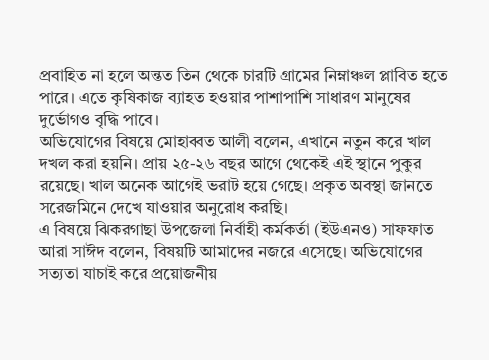প্রবাহিত না হলে অন্তত তিন থেকে চারটি গ্রামের নিম্নাঞ্চল প্লাবিত হতে পারে। এতে কৃষিকাজ ব্যাহত হওয়ার পাশাপাশি সাধারণ মানুষের দুর্ভোগও বৃদ্ধি পাবে।
অভিযোগের বিষয়ে মোহাব্বত আলী বলেন, এখানে নতুন করে খাল দখল করা হয়নি। প্রায় ২৫-২৬ বছর আগে থেকেই এই স্থানে পুকুর রয়েছে। খাল অনেক আগেই ভরাট হয়ে গেছে। প্রকৃত অবস্থা জানতে সরেজমিনে দেখে যাওয়ার অনুরোধ করছি।
এ বিষয়ে ঝিকরগাছা উপজেলা নির্বাহী কর্মকর্তা (ইউএনও) সাফফাত আরা সাঈদ বলেন, বিষয়টি আমাদের নজরে এসেছে। অভিযোগের সত্যতা যাচাই করে প্রয়োজনীয়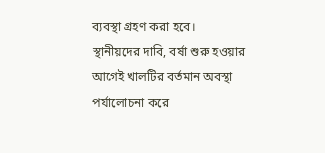ব্যবস্থা গ্রহণ করা হবে।
স্থানীয়দের দাবি, বর্ষা শুরু হওয়ার আগেই খালটির বর্তমান অবস্থা পর্যালোচনা করে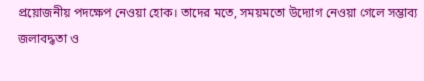প্রয়োজনীয় পদক্ষেপ নেওয়া হোক। তাদের মতে, সময়মতো উদ্যোগ নেওয়া গেলে সম্ভাব্য জলাবদ্ধতা ও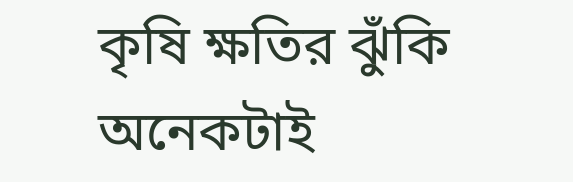কৃষি ক্ষতির ঝুঁকি অনেকটাই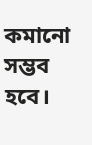কমানো সম্ভব হবে।